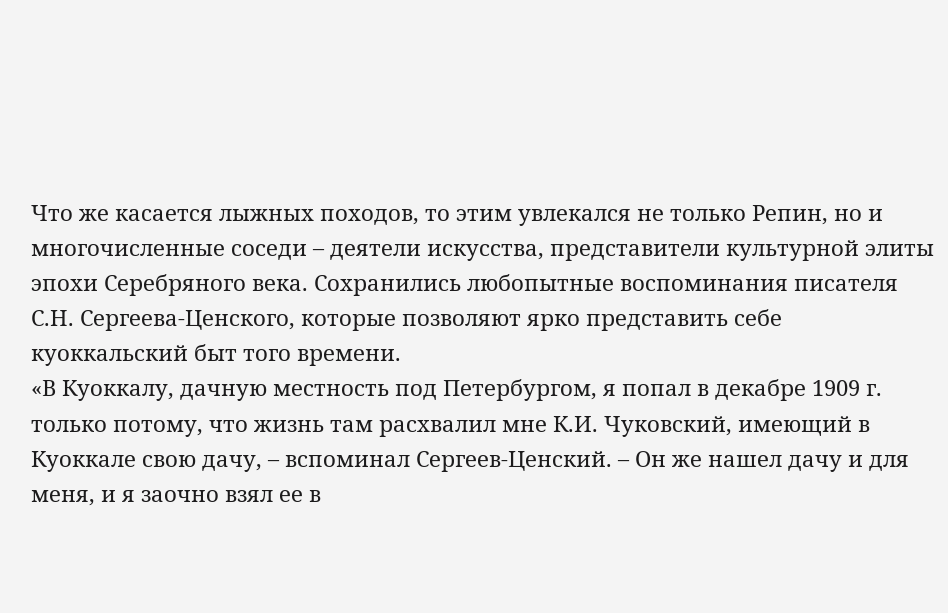Что же касается лыжных походов, то этим увлекался не только Репин, но и многочисленные соседи – деятели искусства, представители культурной элиты эпохи Серебряного века. Сохранились любопытные воспоминания писателя С.Н. Сергеева-Ценского, которые позволяют ярко представить себе куоккальский быт того времени.
«В Куоккалу, дачную местность под Петербургом, я попал в декабре 1909 г. только потому, что жизнь там расхвалил мне К.И. Чуковский, имеющий в Куоккале свою дачу, – вспоминал Сергеев-Ценский. – Он же нашел дачу и для меня, и я заочно взял ее в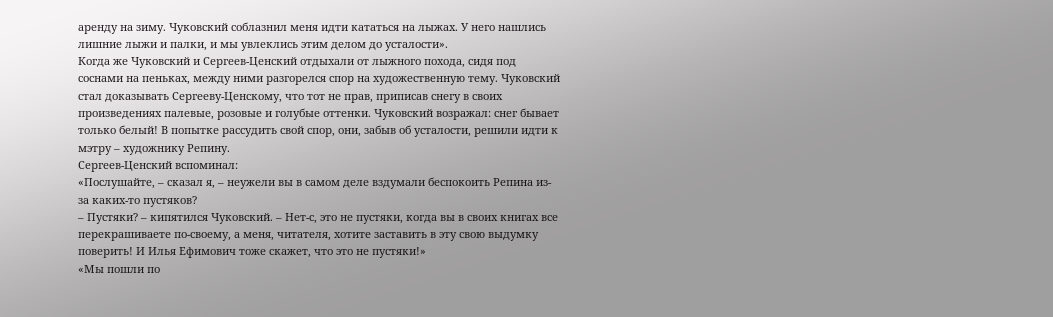аренду на зиму. Чуковский соблазнил меня идти кататься на лыжах. У него нашлись лишние лыжи и палки, и мы увлеклись этим делом до усталости».
Когда же Чуковский и Сергеев-Ценский отдыхали от лыжного похода, сидя под соснами на пеньках, между ними разгорелся спор на художественную тему. Чуковский стал доказывать Сергееву-Ценскому, что тот не прав, приписав снегу в своих произведениях палевые, розовые и голубые оттенки. Чуковский возражал: снег бывает только белый! В попытке рассудить свой спор, они, забыв об усталости, решили идти к мэтру – художнику Репину.
Сергеев-Ценский вспоминал:
«Послушайте, – сказал я, – неужели вы в самом деле вздумали беспокоить Репина из-за каких-то пустяков?
– Пустяки? – кипятился Чуковский. – Нет-с, это не пустяки, когда вы в своих книгах все перекрашиваете по-своему, а меня, читателя, хотите заставить в эту свою выдумку поверить! И Илья Ефимович тоже скажет, что это не пустяки!»
«Мы пошли по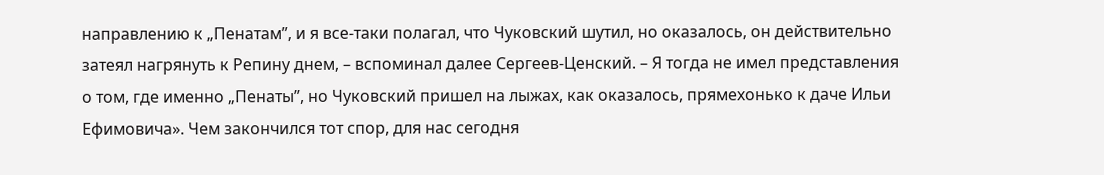направлению к „Пенатам”, и я все-таки полагал, что Чуковский шутил, но оказалось, он действительно затеял нагрянуть к Репину днем, – вспоминал далее Сергеев-Ценский. – Я тогда не имел представления о том, где именно „Пенаты”, но Чуковский пришел на лыжах, как оказалось, прямехонько к даче Ильи Ефимовича». Чем закончился тот спор, для нас сегодня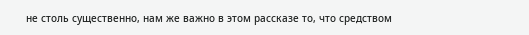не столь существенно, нам же важно в этом рассказе то, что средством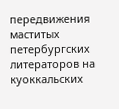передвижения маститых петербургских литераторов на куоккальских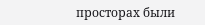просторах были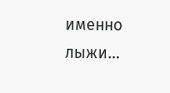именно лыжи…